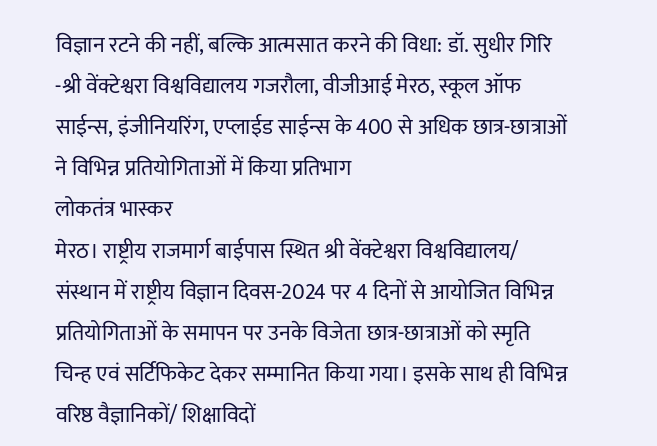विज्ञान रटने की नहीं, बल्कि आत्मसात करने की विधा: डॉ. सुधीर गिरि
-श्री वेंक्टेश्वरा विश्वविद्यालय गजरौला, वीजीआई मेरठ, स्कूल ऑफ साईन्स, इंजीनियरिंग, एप्लाईड साईन्स के 400 से अधिक छात्र-छात्राओं ने विभिन्न प्रतियोगिताओं में किया प्रतिभाग
लोकतंत्र भास्कर
मेरठ। राष्ट्रीय राजमार्ग बाईपास स्थित श्री वेंक्टेश्वरा विश्वविद्यालय/ संस्थान में राष्ट्रीय विज्ञान दिवस-2024 पर 4 दिनों से आयोजित विभिन्न प्रतियोगिताओं के समापन पर उनके विजेता छात्र-छात्राओं को स्मृति चिन्ह एवं सर्टिफिकेट देकर सम्मानित किया गया। इसके साथ ही विभिन्न वरिष्ठ वैज्ञानिकों/ शिक्षाविदों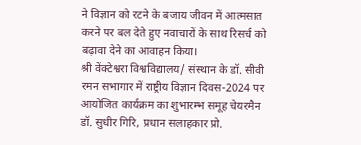ने विज्ञान को रटने के बजाय जीवन में आत्मसात करने पर बल देते हुए नवाचारों के साथ रिसर्च को बढ़ावा देने का आवाहन किया।
श्री वेंक्टेश्वरा विश्वविद्यालय/ संस्थान के डॉ. सीवी रमन सभागार में राष्ट्रीय विज्ञान दिवस-2024 पर आयोजित कार्यक्रम का शुभारम्भ समूह चेयरमैन डॉ. सुधीर गिरि, प्रधान सलाहकार प्रो.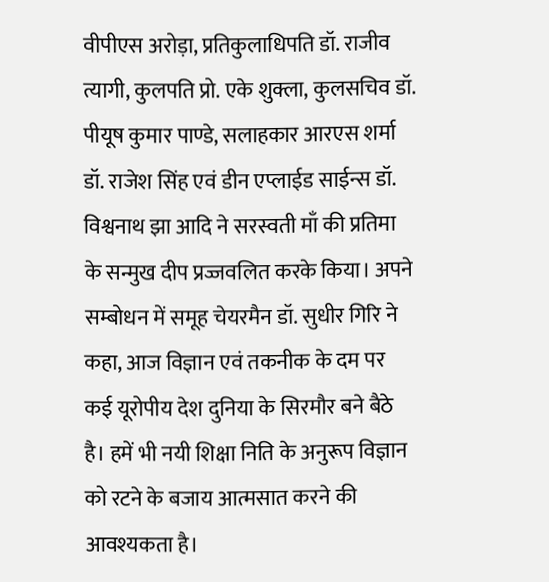वीपीएस अरोड़ा, प्रतिकुलाधिपति डॉ. राजीव त्यागी, कुलपति प्रो. एके शुक्ला, कुलसचिव डॉ. पीयूष कुमार पाण्डे, सलाहकार आरएस शर्मा डॉ. राजेश सिंह एवं डीन एप्लाईड साईन्स डॉ. विश्वनाथ झा आदि ने सरस्वती माँ की प्रतिमा के सन्मुख दीप प्रज्जवलित करके किया। अपने सम्बोधन में समूह चेयरमैन डॉ. सुधीर गिरि ने कहा, आज विज्ञान एवं तकनीक के दम पर कई यूरोपीय देश दुनिया के सिरमौर बने बैठे है। हमें भी नयी शिक्षा निति के अनुरूप विज्ञान को रटने के बजाय आत्मसात करने की आवश्यकता है।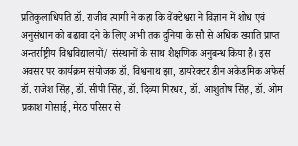प्रतिकुलाधिपति डॉ. राजीव त्यागी ने कहा कि वेंक्टेश्वरा ने विज्ञान में शोध एवं अनुसंधान को बढावा दने के लिए अभी तक दुनिया के सौ से अधिक ख्याति प्राप्त अन्तर्राष्ट्रीय विश्वविद्यालयों/ संस्थानों के साथ शैक्षणिक अनुबन्ध किया है। इस अवसर पर कार्यक्रम संयोजक डॉ. विश्वनाथ झा, डायरेक्टर डीन अकेडमिक अफेर्स डॉ. राजेश सिंह, डॉ. सीपी सिंह, डॉ. दिव्या गिरधर, डॉ. आशुतोष सिंह, डॉ. ओम प्रकाश गोसाई, मेरठ परिसर से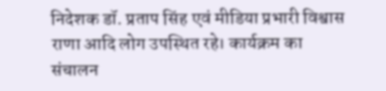निदेशक डॉ. प्रताप सिंह एवं मीडिया प्रभारी विश्वास राणा आदि लोग उपस्थित रहे। कार्यक्रम का संचालन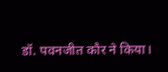डॉ. पवनजीत कौर ने किया।